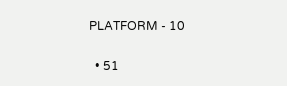PLATFORM - 10

  • 51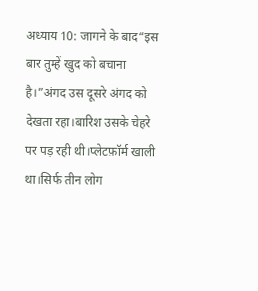अध्याय 10: जागने के बाद“इस बार तुम्हें खुद को बचाना है।”अंगद उस दूसरे अंगद को देखता रहा।बारिश उसके चेहरे पर पड़ रही थी।प्लेटफ़ॉर्म खाली था।सिर्फ तीन लोग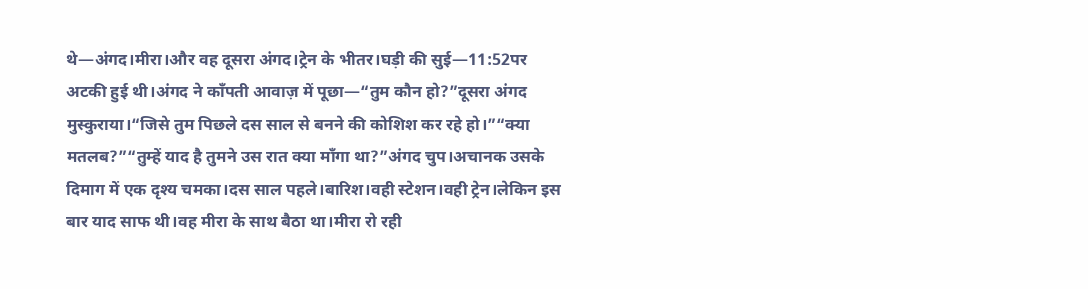थे—अंगद।मीरा।और वह दूसरा अंगद।ट्रेन के भीतर।घड़ी की सुई—11:52पर अटकी हुई थी।अंगद ने काँपती आवाज़ में पूछा—“तुम कौन हो?”दूसरा अंगद मुस्कुराया।“जिसे तुम पिछले दस साल से बनने की कोशिश कर रहे हो।”“क्या मतलब?”“तुम्हें याद है तुमने उस रात क्या माँगा था?”अंगद चुप।अचानक उसके दिमाग में एक दृश्य चमका।दस साल पहले।बारिश।वही स्टेशन।वही ट्रेन।लेकिन इस बार याद साफ थी।वह मीरा के साथ बैठा था।मीरा रो रही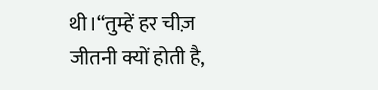थी।“तुम्हें हर चीज़ जीतनी क्यों होती है,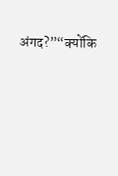अंगद?”“क्योंकि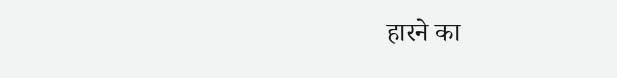हारने का